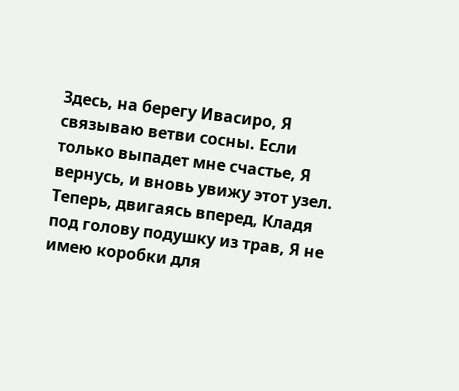Здесь, на берегу Ивасиро, Я связываю ветви сосны. Если только выпадет мне счастье, Я вернусь, и вновь увижу этот узел. Теперь, двигаясь вперед, Кладя под голову подушку из трав, Я не имею коробки для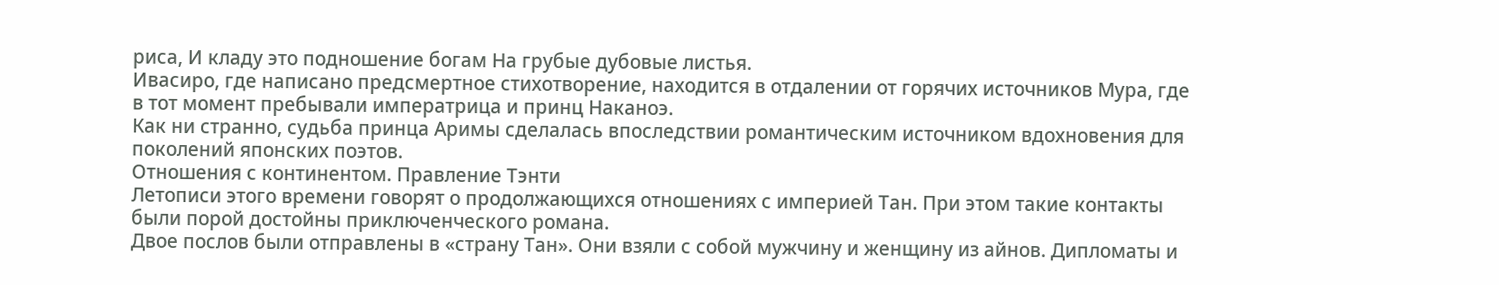риса, И кладу это подношение богам На грубые дубовые листья.
Ивасиро, где написано предсмертное стихотворение, находится в отдалении от горячих источников Мура, где в тот момент пребывали императрица и принц Наканоэ.
Как ни странно, судьба принца Аримы сделалась впоследствии романтическим источником вдохновения для поколений японских поэтов.
Отношения с континентом. Правление Тэнти
Летописи этого времени говорят о продолжающихся отношениях с империей Тан. При этом такие контакты были порой достойны приключенческого романа.
Двое послов были отправлены в «страну Тан». Они взяли с собой мужчину и женщину из айнов. Дипломаты и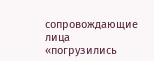сопровождающие лица «погрузились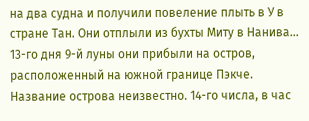на два судна и получили повеление плыть в У в стране Тан. Они отплыли из бухты Миту в Нанива… 13-го дня 9-й луны они прибыли на остров, расположенный на южной границе Пэкче. Название острова неизвестно. 14-го числа, в час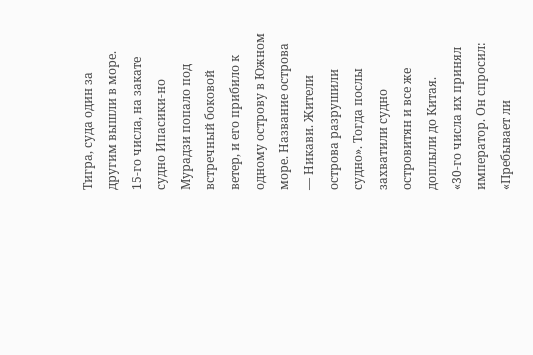Тигра, суда один за другим вышли в море. 15-го числа, на закате судно Ипасики-но Мурадзи попало под встречный боковой ветер, и его прибило к одному острову в Южном море. Название острова — Никави. Жители острова разрушили судно». Тогда послы захватили судно островитян и все же доплыли до Китая.
«30-го числа их принял император. Он спросил: «Пребывает ли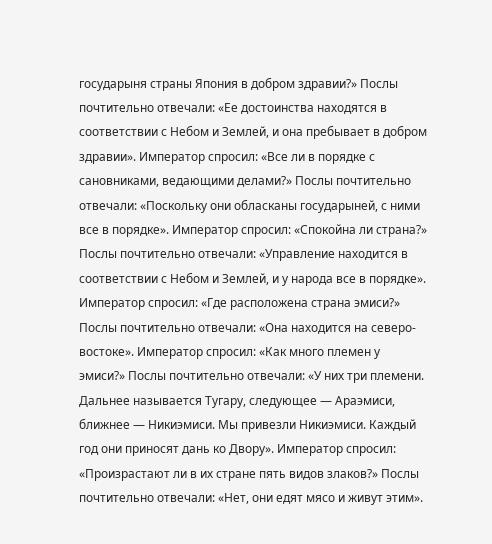государыня страны Япония в добром здравии?» Послы почтительно отвечали: «Ее достоинства находятся в соответствии с Небом и Землей, и она пребывает в добром здравии». Император спросил: «Все ли в порядке с сановниками, ведающими делами?» Послы почтительно отвечали: «Поскольку они обласканы государыней, с ними все в порядке». Император спросил: «Спокойна ли страна?» Послы почтительно отвечали: «Управление находится в соответствии с Небом и Землей, и у народа все в порядке». Император спросил: «Где расположена страна эмиси?» Послы почтительно отвечали: «Она находится на северо-востоке». Император спросил: «Как много племен у эмиси?» Послы почтительно отвечали: «У них три племени. Дальнее называется Тугару, следующее — Араэмиси, ближнее — Никиэмиси. Мы привезли Никиэмиси. Каждый год они приносят дань ко Двору». Император спросил: «Произрастают ли в их стране пять видов злаков?» Послы почтительно отвечали: «Нет, они едят мясо и живут этим».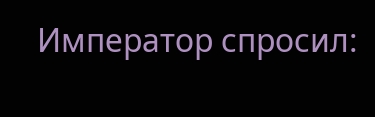Император спросил: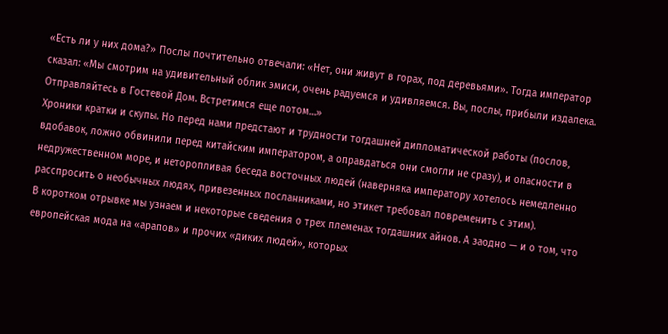«Есть ли у них дома?» Послы почтительно отвечали: «Нет, они живут в горах, под деревьями». Тогда император сказал: «Мы смотрим на удивительный облик эмиси, очень радуемся и удивляемся. Вы, послы, прибыли издалека. Отправляйтесь в Гостевой Дом. Встретимся еще потом…»
Хроники кратки и скупы. Но перед нами предстают и трудности тогдашней дипломатической работы (послов, вдобавок, ложно обвинили перед китайским императором, а оправдаться они смогли не сразу), и опасности в недружественном море, и неторопливая беседа восточных людей (наверняка императору хотелось немедленно расспросить о необычных людях, привезенных посланниками, но этикет требовал повременить с этим).
В коротком отрывке мы узнаем и некоторые сведения о трех племенах тогдашних айнов. А заодно — и о том, что европейская мода на «арапов» и прочих «диких людей», которых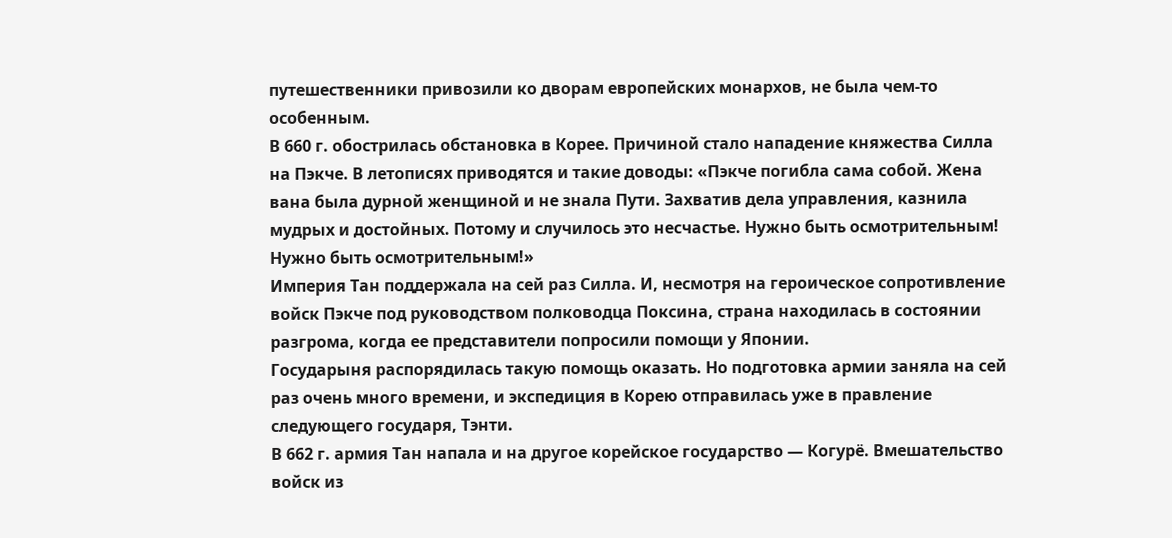путешественники привозили ко дворам европейских монархов, не была чем-то особенным.
В 660 г. обострилась обстановка в Корее. Причиной стало нападение княжества Силла на Пэкче. В летописях приводятся и такие доводы: «Пэкче погибла сама собой. Жена вана была дурной женщиной и не знала Пути. Захватив дела управления, казнила мудрых и достойных. Потому и случилось это несчастье. Нужно быть осмотрительным! Нужно быть осмотрительным!»
Империя Тан поддержала на сей раз Силла. И, несмотря на героическое сопротивление войск Пэкче под руководством полководца Поксина, страна находилась в состоянии разгрома, когда ее представители попросили помощи у Японии.
Государыня распорядилась такую помощь оказать. Но подготовка армии заняла на сей раз очень много времени, и экспедиция в Корею отправилась уже в правление следующего государя, Тэнти.
В 662 г. армия Тан напала и на другое корейское государство — Когурё. Вмешательство войск из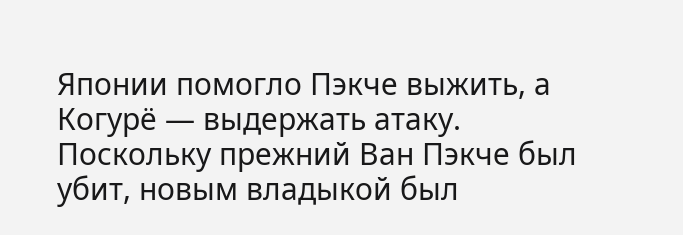Японии помогло Пэкче выжить, а Когурё — выдержать атаку. Поскольку прежний Ван Пэкче был убит, новым владыкой был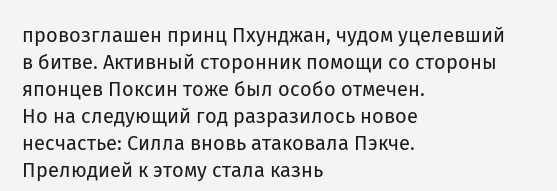провозглашен принц Пхунджан, чудом уцелевший в битве. Активный сторонник помощи со стороны японцев Поксин тоже был особо отмечен.
Но на следующий год разразилось новое несчастье: Силла вновь атаковала Пэкче. Прелюдией к этому стала казнь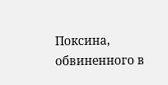Поксина, обвиненного в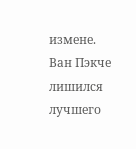измене. Ван Пэкче лишился лучшего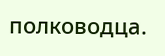полководца.